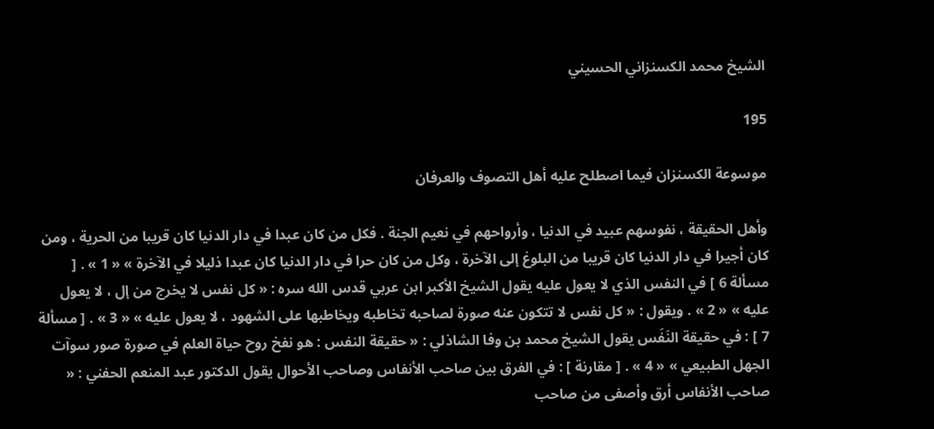الشيخ محمد الكسنزاني الحسيني

195

موسوعة الكسنزان فيما اصطلح عليه أهل التصوف والعرفان

وأهل الحقيقة ، نفوسهم عبيد في الدنيا ، وأرواحهم في نعيم الجنة . فكل من كان عبدا في دار الدنيا كان قريبا من الحرية ، ومن كان أجيرا في دار الدنيا كان قريبا من البلوغ إلى الآخرة ، وكل من كان حرا في دار الدنيا كان عبدا ذليلا في الآخرة » « 1 » . [ مسألة 6 ] في النفس الذي لا يعول عليه يقول الشيخ الأكبر ابن عربي قدس الله سره : « كل نفس لا يخرج من إل ، لا يعول عليه » « 2 » . ويقول : « كل نفس لا تتكون عنه صورة لصاحبه تخاطبه ويخاطبها على الشهود ، لا يعول عليه » « 3 » . [ مسألة 7 ] : في حقيقة النَفَس يقول الشيخ محمد بن وفا الشاذلي : « حقيقة النفس : هو نفخ روح حياة العلم في صورة صور سوآت الجهل الطبيعي » « 4 » . [ مقارنة ] : في الفرق بين صاحب الأنفاس وصاحب الأحوال يقول الدكتور عبد المنعم الحفني : « صاحب الأنفاس أرق وأصفى من صاحب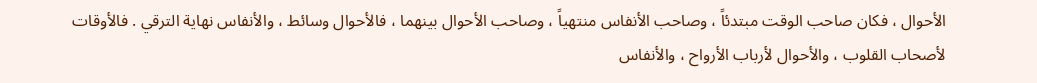الأحوال ، فكان صاحب الوقت مبتدئاً ، وصاحب الأنفاس منتهياً ، وصاحب الأحوال بينهما ، فالأحوال وسائط ، والأنفاس نهاية الترقي . فالأوقات لأصحاب القلوب ، والأحوال لأرباب الأرواح ، والأنفاس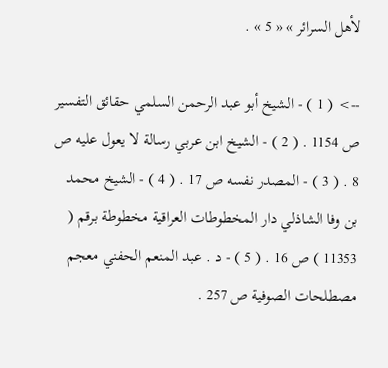لأهل السرائر » « 5 » .

--> ( 1 ) - الشيخ أبو عبد الرحمن السلمي حقائق التفسير ص 1154 . ( 2 ) - الشيخ ابن عربي رسالة لا يعول عليه ص 8 . ( 3 ) - المصدر نفسه ص 17 . ( 4 ) - الشيخ محمد بن وفا الشاذلي دار المخطوطات العراقية مخطوطة برقم ( 11353 ) ص 16 . ( 5 ) - د . عبد المنعم الحفني معجم مصطلحات الصوفية ص 257 .